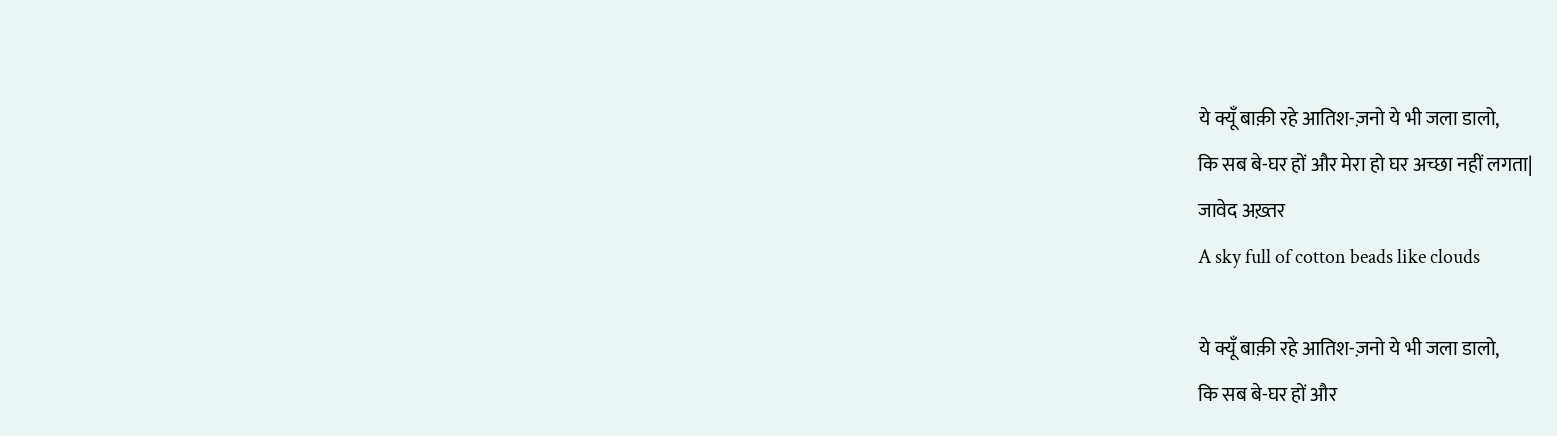ये क्यूँ बाक़ी रहे आतिश-ज़नो ये भी जला डालो,
कि सब बे-घर हों और मेरा हो घर अच्छा नहीं लगता|
जावेद अख़्तर
A sky full of cotton beads like clouds

ये क्यूँ बाक़ी रहे आतिश-ज़नो ये भी जला डालो,
कि सब बे-घर हों और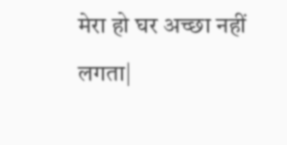मेरा हो घर अच्छा नहीं लगता|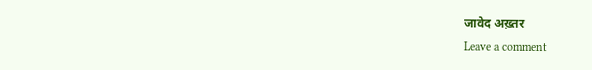जावेद अख़्तर
Leave a comment